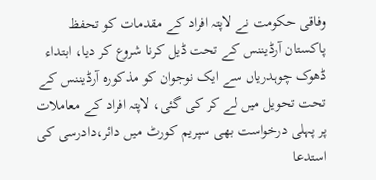وفاقی حکومت نے لاپتہ افراد کے مقدمات کو تحفظ پاکستان آرڈیننس کے تحت ڈیل کرنا شروع کر دیا، ابتداء ڈھوک چوہدریاں سے ایک نوجوان کو مذکورہ آرڈیننس کے تحت تحویل میں لے کر کی گئی، لاپتہ افراد کے معاملات پر پہلی درخواست بھی سپریم کورٹ میں دائر،دادرسی کی استدعا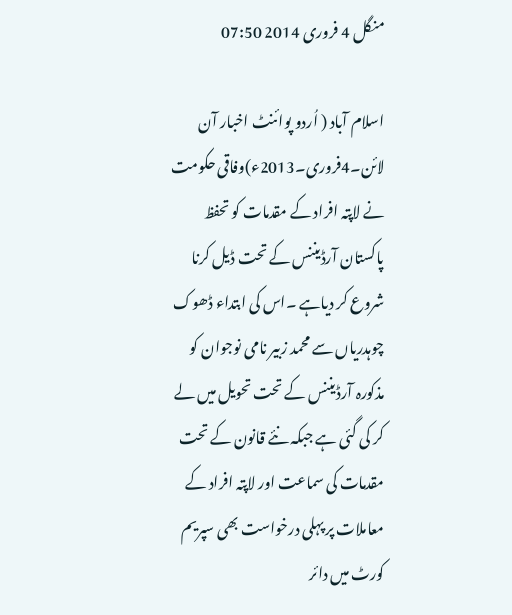منگل 4 فروری 2014 07:50

اسلام آباد ( اُردو پوائنٹ اخبار آن لائن۔4فروری۔2013ء)وفاقی حکومت نے لاپتہ افراد کے مقدمات کو تحفظ پاکستان آرڈیننس کے تحت ڈیل کرنا شروع کر دیاہے ۔اس کی ابتداء ڈھوک چوہدریاں سے محمد زبیر نامی نوجوان کو مذکورہ آرڈیننس کے تحت تحویل میں لے کر کی گئی ہے جبکہ نئے قانون کے تحت مقدمات کی سماعت اور لاپتہ افراد کے معاملات پر پہلی درخواست بھی سپریم کورٹ میں دائر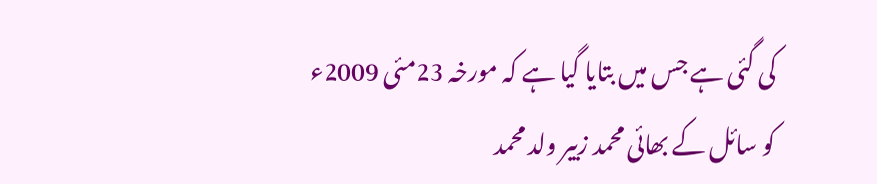کی گئی ہے جس میں بتایا گیا ہے کہ مورخہ 23مئی 2009ء کو سائل کے بھائی محمد زبیر ولد محمد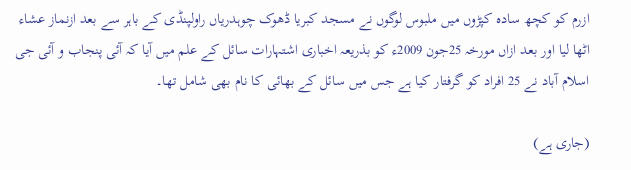ازرم کو کچھ سادہ کپڑوں میں ملبوس لوگوں نے مسجد کبریا ڈھوک چوہدریاں راولپنڈی کے باہر سے بعد ازنماز عشاء اٹھا لیا اور بعد ازاں مورخہ 25جون 2009ء کو بذریعہ اخباری اشتہارات سائل کے علم میں آیا کہ آئی پنجاب و آئی جی اسلام آباد نے 25 افراد کو گرفتار کیا ہے جس میں سائل کے بھائی کا نام بھی شامل تھا۔

(جاری ہے)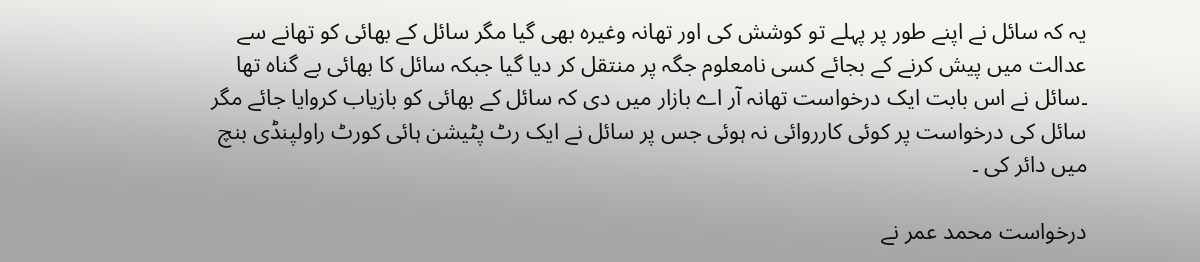یہ کہ سائل نے اپنے طور پر پہلے تو کوشش کی اور تھانہ وغیرہ بھی گیا مگر سائل کے بھائی کو تھانے سے عدالت میں پیش کرنے کے بجائے کسی نامعلوم جگہ پر منتقل کر دیا گیا جبکہ سائل کا بھائی بے گناہ تھا ۔سائل نے اس بابت ایک درخواست تھانہ آر اے بازار میں دی کہ سائل کے بھائی کو بازیاب کروایا جائے مگر سائل کی درخواست پر کوئی کارروائی نہ ہوئی جس پر سائل نے ایک رٹ پٹیشن ہائی کورٹ راولپنڈی بنچ میں دائر کی ۔

درخواست محمد عمر نے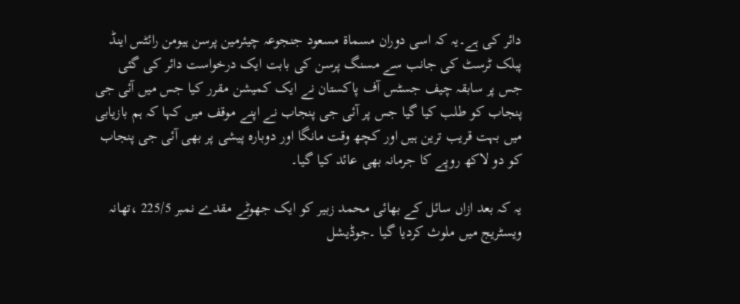دائر کی ہے۔یہ کہ اسی دوران مسماة مسعود جنجوعہ چیئرمین پرسن ہیومن رائٹس اینڈ پبلک ٹرسٹ کی جانب سے مسنگ پرسن کی بابت ایک درخواست دائر کی گئی جس پر سابقہ چیف جسٹس آف پاکستان نے ایک کمیشن مقرر کیا جس میں آئی جی پنجاب کو طلب کیا گیا جس پر آئی جی پنجاب نے اپنے موقف میں کہا کہ ہم بازیابی میں بہت قریب ترین ہیں اور کچھ وقت مانگا اور دوبارہ پیشی پر بھی آئی جی پنجاب کو دو لاکھ روپے کا جرمانہ بھی عائد کیا گیا۔

یہ کہ بعد ازاں سائل کے بھائی محمد زبیر کو ایک جھوٹے مقدے نمبر 225/5 ،تھانہ ویسٹریج میں ملوث کردیا گیا ۔جوڈیشل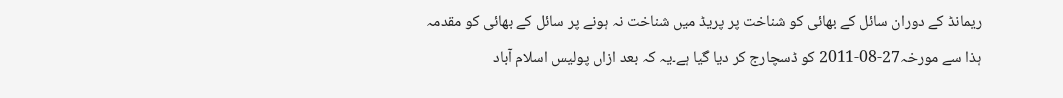ریمانڈ کے دوران سائل کے بھائی کو شناخت پر پریڈ میں شناخت نہ ہونے پر سائل کے بھائی کو مقدمہ ہذا سے مورخہ27-08-2011 کو ڈسچارج کر دیا گیا ہے۔یہ کہ بعد ازاں پولیس اسلام آباد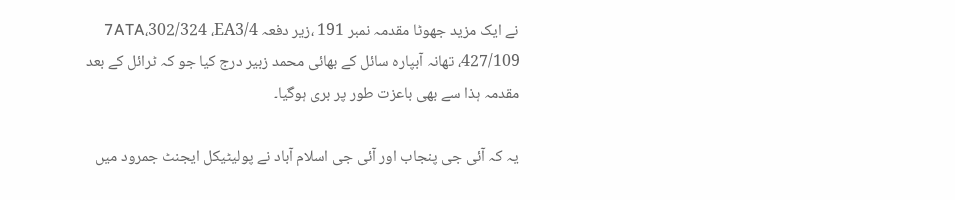نے ایک مزید جھوٹا مقدمہ نمبر 191 ،زیر دفعہ 7ATA،302/324 ،EA3/4 ،427/109 تھانہ آبپارہ سائل کے بھائی محمد زبیر درج کیا جو کہ ٹرائل کے بعد مقدمہ ہذا سے بھی باعزت طور پر بری ہوگیا۔

یہ کہ آئی جی پنجاب اور آئی جی اسلام آباد نے پولیٹیکل ایجنٹ جمرود میں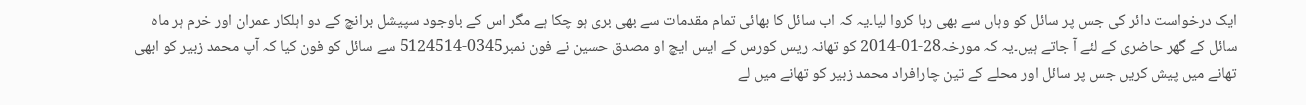ایک درخواست دائر کی جس پر سائل کو وہاں سے بھی رہا کروا لیا۔یہ کہ اب سائل کا بھائی تمام مقدمات سے بھی بری ہو چکا ہے مگر اس کے باوجود سپیشل برانچ کے دو اہلکار عمران اور خرم ہر ماہ سائل کے گھر حاضری کے لئے آ جاتے ہیں۔یہ کہ مورخہ28-01-2014 کو تھانہ ریس کورس کے ایس ایچ او مصدق حسین نے فون نمبر0345-5124514 سے سائل کو فون کیا کہ آپ محمد زبیر کو ابھی تھانے میں پیش کریں جس پر سائل اور محلے کے تین چارافراد محمد زبیر کو تھانے میں لے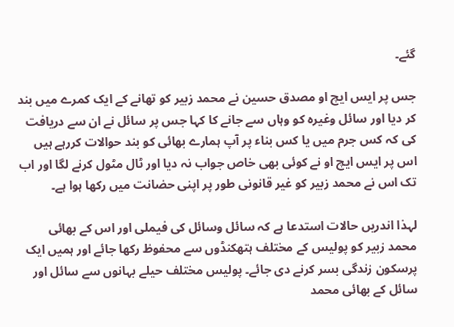گئے۔

جس پر ایس ایچ او مصدق حسین نے محمد زبیر کو تھانے کے ایک کمرے میں بند کر دیا اور سائل وغیرہ کو وہاں سے جانے کا کہا جس پر سائل نے ان سے دریافت کی کہ کس جرم میں یا کس بناء پر آپ ہمارے بھائی کو بند حوالات کررہے ہیں اس پر ایس ایچ او نے کوئی بھی خاص جواب نہ دیا اور ٹال مٹول کرنے لگا اور اب تک اس نے محمد زبیر کو غیر قانونی طور پر اپنی حضانت میں رکھا ہوا ہے۔

لہذا اندریں حالات استدعا ہے کہ سائل وسائل کی فیملی اور اس کے بھائی محمد زبیر کو پولیس کے مختلف ہتھکنڈوں سے محفوظ رکھا جائے اور ہمیں ایک پرسکون زندگی بسر کرنے دی جائے۔ پولیس مختلف حیلے بہانوں سے سائل اور سائل کے بھائی محمد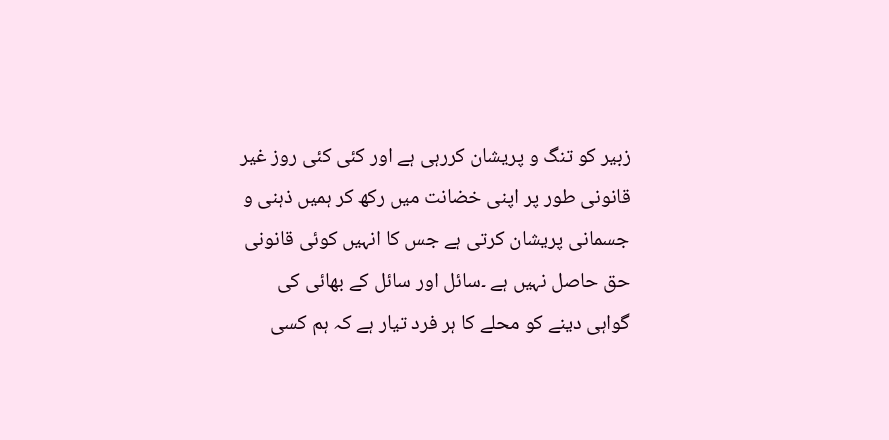زبیر کو تنگ و پریشان کررہی ہے اور کئی کئی روز غیر قانونی طور پر اپنی خضانت میں رکھ کر ہمیں ذہنی و جسمانی پریشان کرتی ہے جس کا انہیں کوئی قانونی حق حاصل نہیں ہے ۔سائل اور سائل کے بھائی کی گواہی دینے کو محلے کا ہر فرد تیار ہے کہ ہم کسی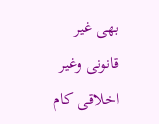بھی غیر قانونی وغیر اخلاقی کام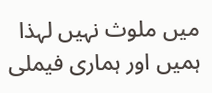میں ملوث نہیں لہذا ہمیں اور ہماری فیملی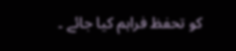کو تحفظ فراہم کیا جائے ۔